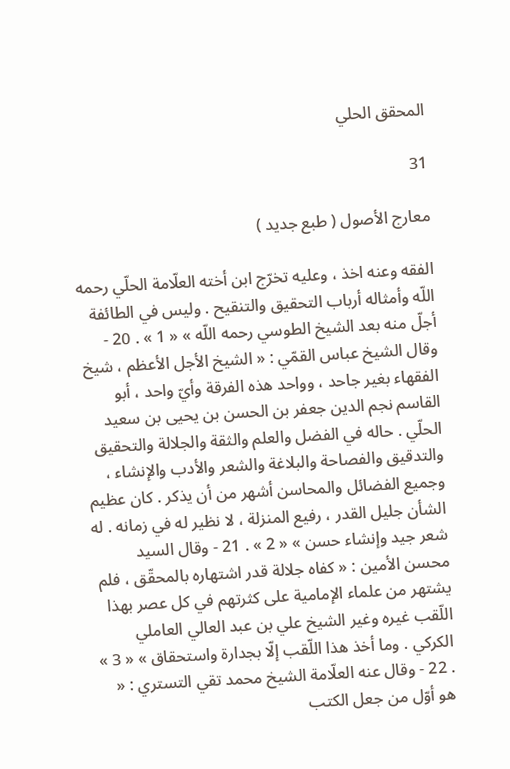المحقق الحلي

31

معارج الأصول ( طبع جديد )

الفقه وعنه اخذ ، وعليه تخرّج ابن أخته العلّامة الحلّي رحمه اللّه وأمثاله أرباب التحقيق والتنقيح . وليس في الطائفة أجلّ منه بعد الشيخ الطوسي رحمه اللّه » « 1 » . 20 - وقال الشيخ عباس القمّي : « الشيخ الأجل الأعظم ، شيخ الفقهاء بغير جاحد ، وواحد هذه الفرقة وأيّ واحد ، أبو القاسم نجم الدين جعفر بن الحسن بن يحيى بن سعيد الحلّي . حاله في الفضل والعلم والثقة والجلالة والتحقيق والتدقيق والفصاحة والبلاغة والشعر والأدب والإنشاء ، وجميع الفضائل والمحاسن أشهر من أن يذكر . كان عظيم الشأن جليل القدر ، رفيع المنزلة ، لا نظير له في زمانه . له شعر جيد وإنشاء حسن » « 2 » . 21 - وقال السيد محسن الأمين : « كفاه جلالة قدر اشتهاره بالمحقّق ، فلم يشتهر من علماء الإمامية على كثرتهم في كل عصر بهذا اللّقب غيره وغير الشيخ علي بن عبد العالي العاملي الكركي . وما أخذ هذا اللّقب إلّا بجدارة واستحقاق » « 3 » . 22 - وقال عنه العلّامة الشيخ محمد تقي التستري : « هو أوّل من جعل الكتب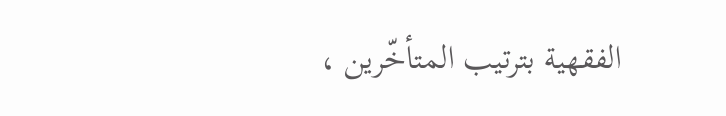الفقهية بترتيب المتأخّرين ،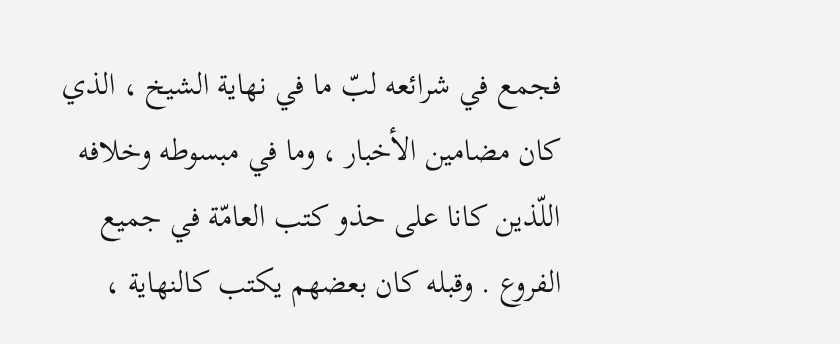فجمع في شرائعه لبّ ما في نهاية الشيخ ، الذي كان مضامين الأخبار ، وما في مبسوطه وخلافه اللّذين كانا على حذو كتب العامّة في جميع الفروع . وقبله كان بعضهم يكتب كالنهاية ،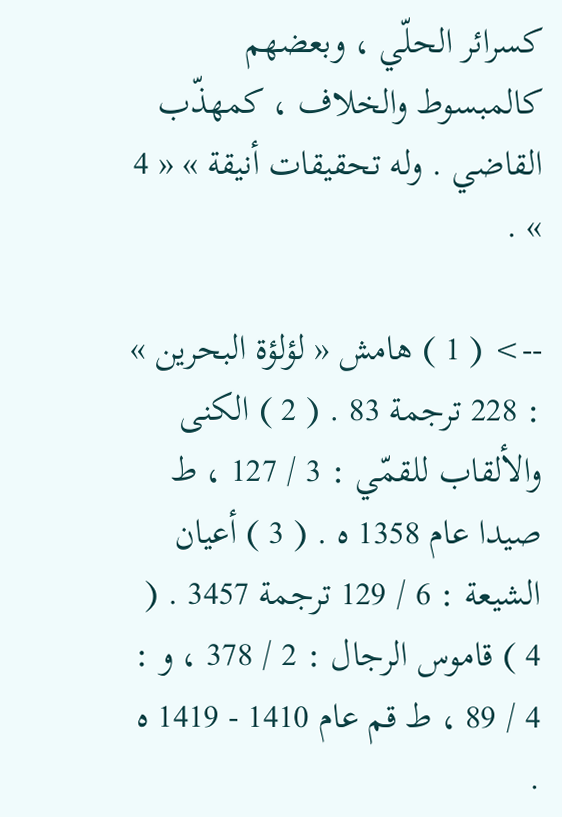كسرائر الحلّي ، وبعضهم كالمبسوط والخلاف ، كمهذّب القاضي . وله تحقيقات أنيقة » « 4 » .

--> ( 1 ) هامش « لؤلؤة البحرين » : 228 ترجمة 83 . ( 2 ) الكنى والألقاب للقمّي : 3 / 127 ، ط صيدا عام 1358 ه . ( 3 ) أعيان الشيعة : 6 / 129 ترجمة 3457 . ( 4 ) قاموس الرجال : 2 / 378 ، و : 4 / 89 ، ط قم عام 1410 - 1419 ه .